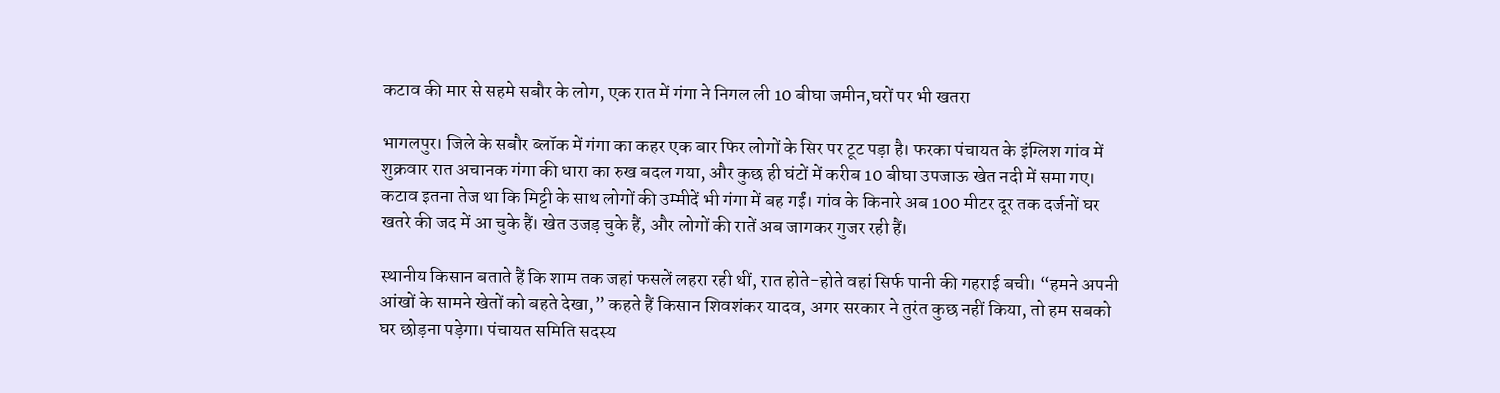कटाव की मार से सहमे सबौर के लोग, एक रात में गंगा ने निगल ली 10 बीघा जमीन,घरों पर भी खतरा

भागलपुर। जिले के सबौर ब्लॉक में गंगा का कहर एक बार फिर लोगों के सिर पर टूट पड़ा है। फरका पंचायत के इंग्लिश गांव में शुक्रवार रात अचानक गंगा की धारा का रुख बदल गया, और कुछ ही घंटों में करीब 10 बीघा उपजाऊ खेत नदी में समा गए। कटाव इतना तेज था कि मिट्टी के साथ लोगों की उम्मीदें भी गंगा में बह गईं। गांव के किनारे अब 100 मीटर दूर तक दर्जनों घर खतरे की जद में आ चुके हैं। खेत उजड़ चुके हैं, और लोगों की रातें अब जागकर गुजर रही हैं।

स्थानीय किसान बताते हैं कि शाम तक जहां फसलें लहरा रही थीं, रात होते-होते वहां सिर्फ पानी की गहराई बची। “हमने अपनी आंखों के सामने खेतों को बहते देखा,” कहते हैं किसान शिवशंकर यादव, अगर सरकार ने तुरंत कुछ नहीं किया, तो हम सबको घर छोड़ना पड़ेगा। पंचायत समिति सदस्य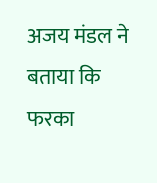अजय मंडल ने बताया कि फरका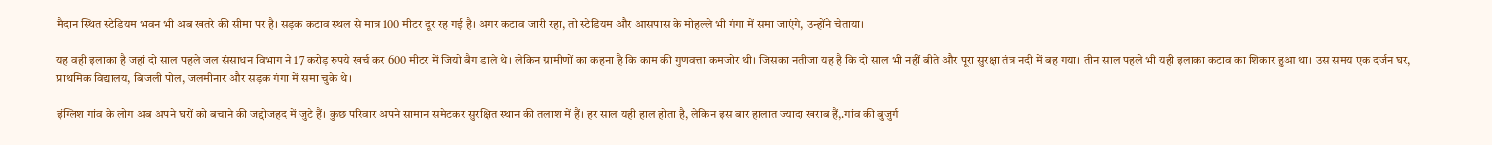मैदान स्थित स्टेडियम भवन भी अब खतरे की सीमा पर है। सड़क कटाव स्थल से मात्र 100 मीटर दूर रह गई है। अगर कटाव जारी रहा, तो स्टेडियम और आसपास के मोहल्ले भी गंगा में समा जाएंगे, उन्होंने चेताया।

यह वही इलाका है जहां दो साल पहले जल संसाधन विभाग ने 17 करोड़ रुपये खर्च कर 600 मीटर में जियो बैग डाले थे। लेकिन ग्रामीणों का कहना है कि काम की गुणवत्ता कमजोर थी। जिसका नतीजा यह है कि दो साल भी नहीं बीते और पूरा सुरक्षा तंत्र नदी में बह गया। तीन साल पहले भी यही इलाका कटाव का शिकार हुआ था। उस समय एक दर्जन घर, प्राथमिक विद्यालय, बिजली पोल, जलमीनार और सड़क गंगा में समा चुके थे।

इंग्लिश गांव के लोग अब अपने घरों को बचाने की जद्दोजहद में जुटे हैं। कुछ परिवार अपने सामान समेटकर सुरक्षित स्थान की तलाश में हैं। हर साल यही हाल होता है, लेकिन इस बार हालात ज्यादा खराब हैं,.गांव की बुजुर्ग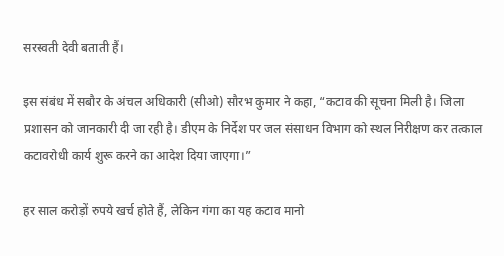सरस्वती देवी बताती हैं।

इस संबंध में सबौर के अंचल अधिकारी (सीओ) सौरभ कुमार ने कहा, “कटाव की सूचना मिली है। जिला प्रशासन को जानकारी दी जा रही है। डीएम के निर्देश पर जल संसाधन विभाग को स्थल निरीक्षण कर तत्काल कटावरोधी कार्य शुरू करने का आदेश दिया जाएगा।”

हर साल करोड़ों रुपये खर्च होते हैं, लेकिन गंगा का यह कटाव मानो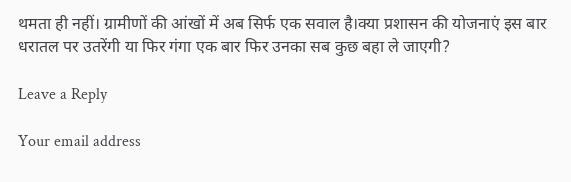थमता ही नहीं। ग्रामीणों की आंखों में अब सिर्फ एक सवाल है।क्या प्रशासन की योजनाएं इस बार धरातल पर उतरेंगी या फिर गंगा एक बार फिर उनका सब कुछ बहा ले जाएगी?

Leave a Reply

Your email address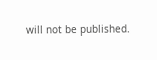will not be published.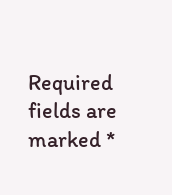Required fields are marked *